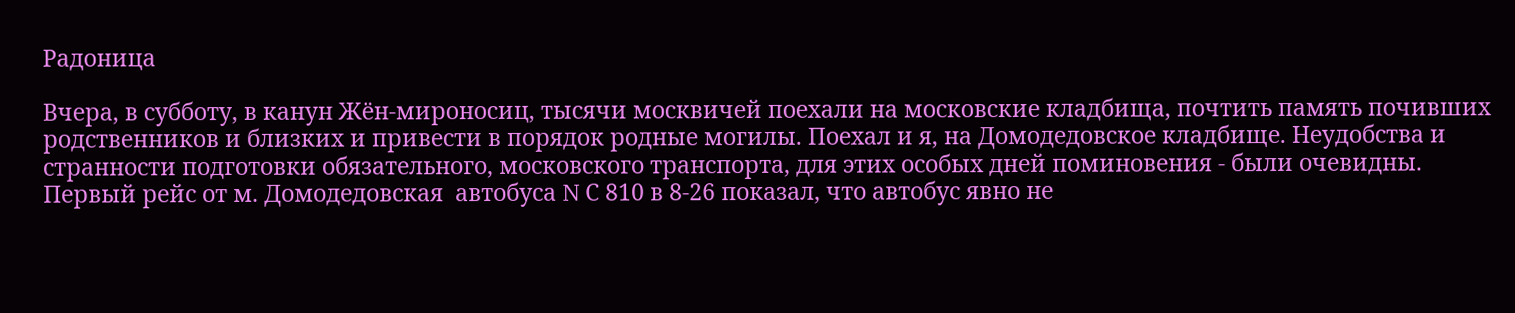Радоница

Вчера, в субботу, в канун Жён-мироносиц, тысячи москвичей поехали на московские кладбища, почтить память почивших родственников и близких и привести в порядок родные могилы. Поехал и я, на Домодедовское кладбище. Неудобства и странности подготовки обязательного, московского транспорта, для этих особых дней поминовения - были очевидны. Первый рейс от м. Домодедовская  автобуса N С 810 в 8-26 показал, что автобус явно не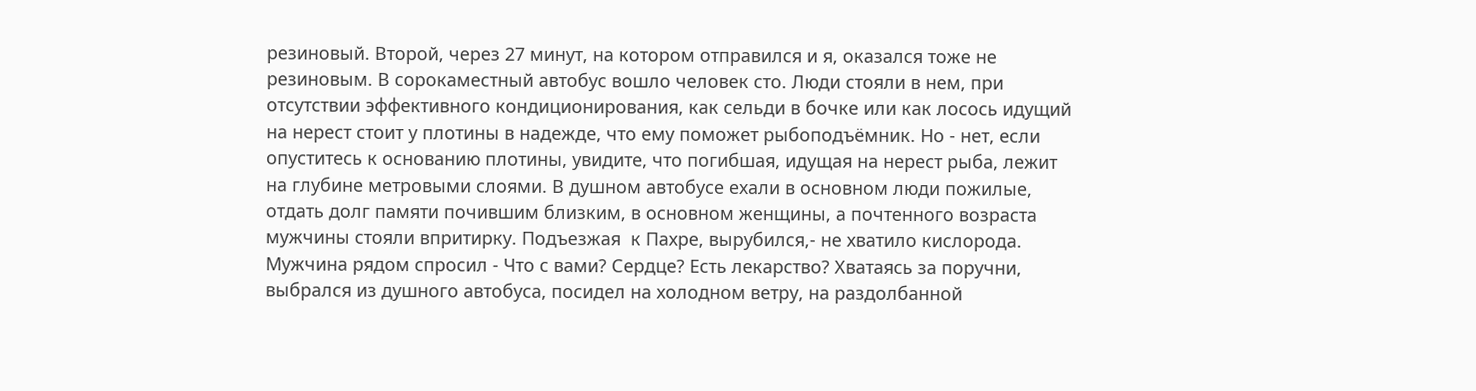резиновый. Второй, через 27 минут, на котором отправился и я, оказался тоже не резиновым. В сорокаместный автобус вошло человек сто. Люди стояли в нем, при отсутствии эффективного кондиционирования, как сельди в бочке или как лосось идущий на нерест стоит у плотины в надежде, что ему поможет рыбоподъёмник. Но - нет, если опуститесь к основанию плотины, увидите, что погибшая, идущая на нерест рыба, лежит на глубине метровыми слоями. В душном автобусе ехали в основном люди пожилые, отдать долг памяти почившим близким, в основном женщины, а почтенного возраста мужчины стояли впритирку. Подъезжая  к Пахре, вырубился,- не хватило кислорода. Мужчина рядом спросил - Что с вами? Сердце? Есть лекарство? Хватаясь за поручни, выбрался из душного автобуса, посидел на холодном ветру, на раздолбанной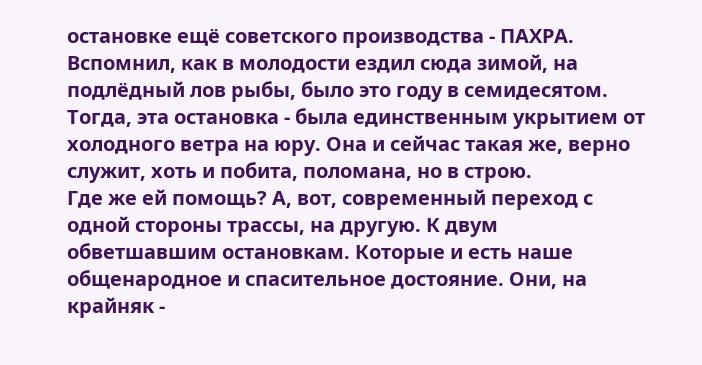остановке ещё советского производства - ПАХРА. Вспомнил, как в молодости ездил сюда зимой, на подлёдный лов рыбы, было это году в семидесятом. Тогда, эта остановка - была единственным укрытием от холодного ветра на юру. Она и сейчас такая же, верно служит, хоть и побита, поломана, но в строю.
Где же ей помощь? А, вот, современный переход с одной стороны трассы, на другую. К двум обветшавшим остановкам. Которые и есть наше общенародное и спасительное достояние. Они, на крайняк -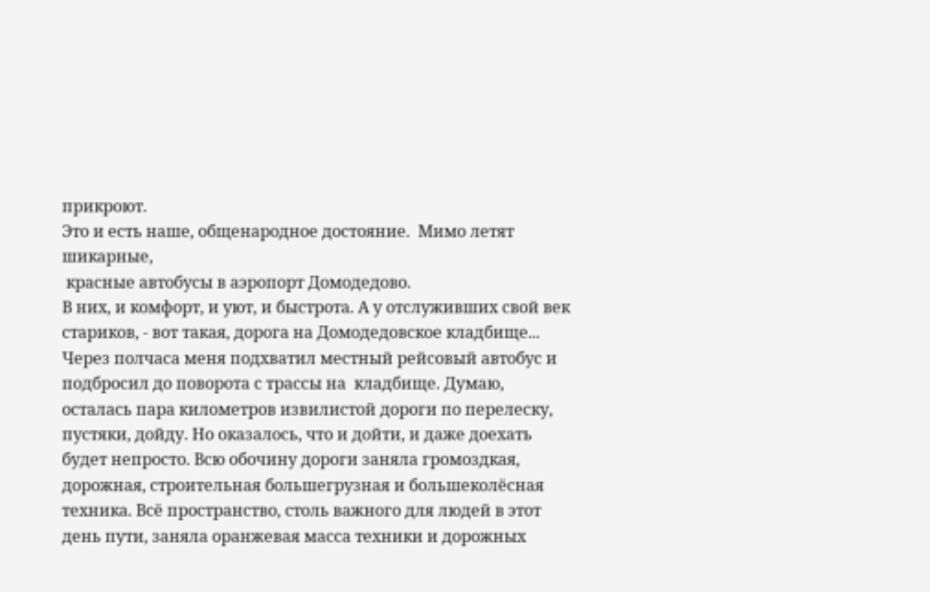прикроют.
Это и есть наше, общенародное достояние.  Мимо летят шикарные,
 красные автобусы в аэропорт Домодедово.
В них, и комфорт, и уют, и быстрота. А у отслуживших свой век стариков, - вот такая, дорога на Домодедовское кладбище...
Через полчаса меня подхватил местный рейсовый автобус и подбросил до поворота с трассы на  кладбище. Думаю, осталась пара километров извилистой дороги по перелеску, пустяки, дойду. Но оказалось, что и дойти, и даже доехать будет непросто. Всю обочину дороги заняла громоздкая, дорожная, строительная большегрузная и большеколёсная техника. Всё пространство, столь важного для людей в этот день пути, заняла оранжевая масса техники и дорожных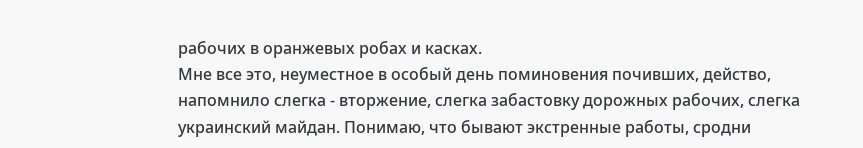рабочих в оранжевых робах и касках.
Мне все это, неуместное в особый день поминовения почивших, действо, напомнило слегка - вторжение, слегка забастовку дорожных рабочих, слегка украинский майдан. Понимаю, что бывают экстренные работы, сродни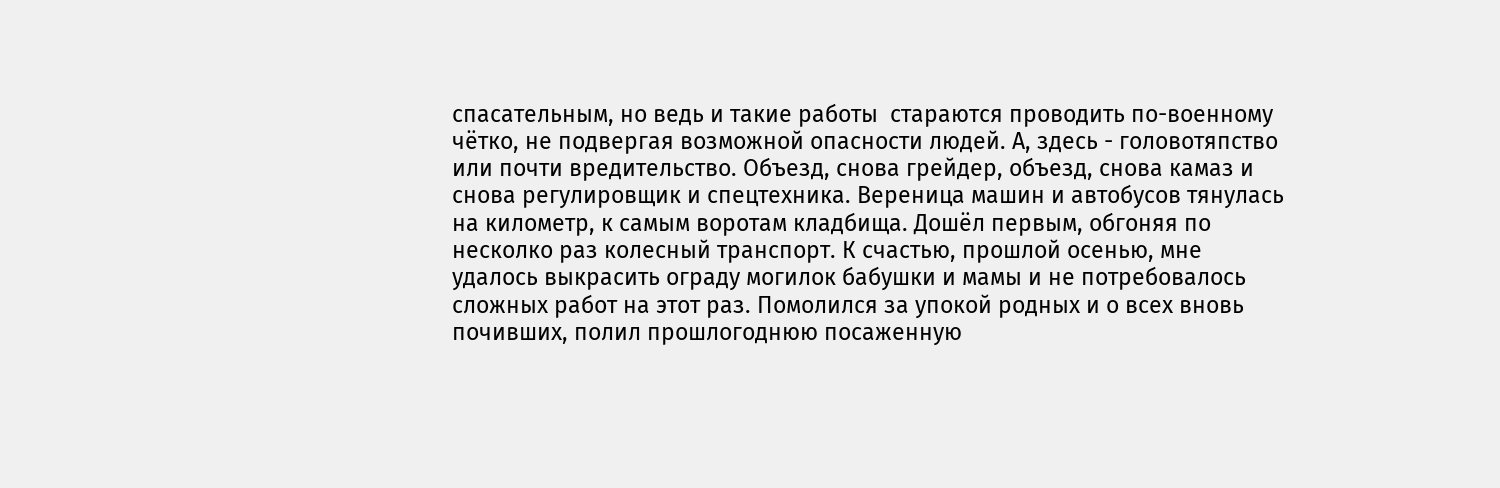спасательным, но ведь и такие работы  стараются проводить по-военному чётко, не подвергая возможной опасности людей. А, здесь - головотяпство или почти вредительство. Объезд, снова грейдер, объезд, снова камаз и снова регулировщик и спецтехника. Вереница машин и автобусов тянулась на километр, к самым воротам кладбища. Дошёл первым, обгоняя по несколко раз колесный транспорт. К счастью, прошлой осенью, мне удалось выкрасить ограду могилок бабушки и мамы и не потребовалось сложных работ на этот раз. Помолился за упокой родных и о всех вновь почивших, полил прошлогоднюю посаженную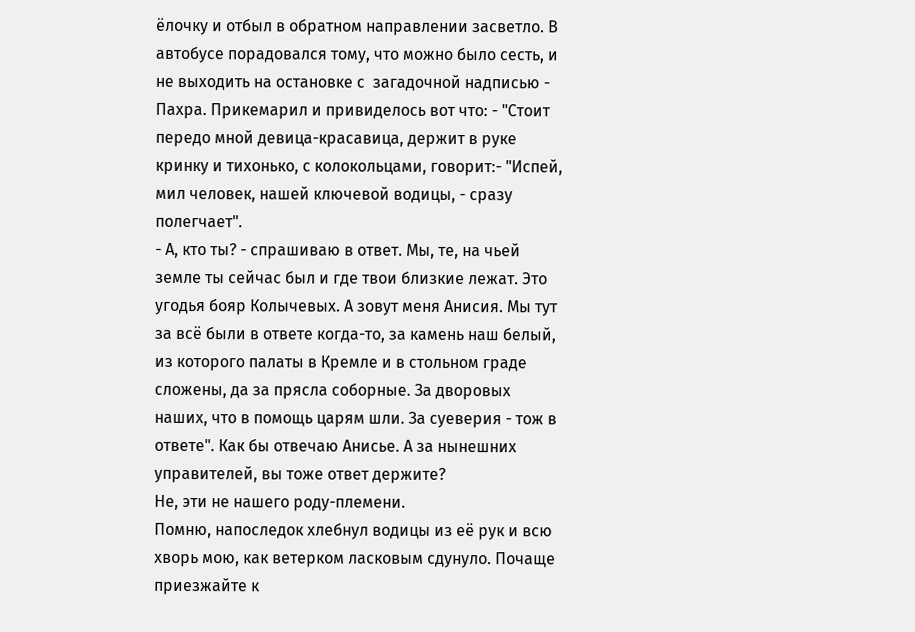ёлочку и отбыл в обратном направлении засветло. В автобусе порадовался тому, что можно было сесть, и не выходить на остановке с  загадочной надписью - Пахра. Прикемарил и привиделось вот что: - "Стоит передо мной девица-красавица, держит в руке кринку и тихонько, с колокольцами, говорит:- "Испей, мил человек, нашей ключевой водицы, - сразу полегчает".
- А, кто ты? - спрашиваю в ответ. Мы, те, на чьей земле ты сейчас был и где твои близкие лежат. Это угодья бояр Колычевых. А зовут меня Анисия. Мы тут за всё были в ответе когда-то, за камень наш белый, из которого палаты в Кремле и в стольном граде сложены, да за прясла соборные. За дворовых наших, что в помощь царям шли. За суеверия - тож в ответе". Как бы отвечаю Анисье. А за нынешних управителей, вы тоже ответ держите?
Не, эти не нашего роду-племени.
Помню, напоследок хлебнул водицы из её рук и всю хворь мою, как ветерком ласковым сдунуло. Почаще приезжайте к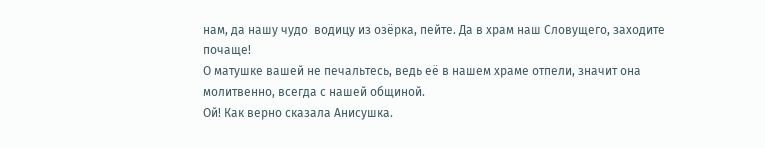нам, да нашу чудо  водицу из озёрка, пейте. Да в храм наш Словущего, заходите почаще!
О матушке вашей не печальтесь, ведь её в нашем храме отпели, значит она
молитвенно, всегда с нашей общиной.
Ой! Как верно сказала Анисушка.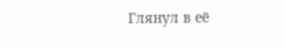Глянул в её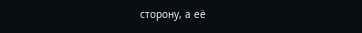сторону, а её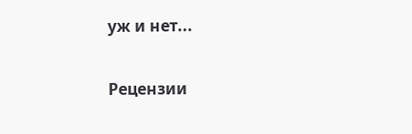уж и нет...


Рецензии